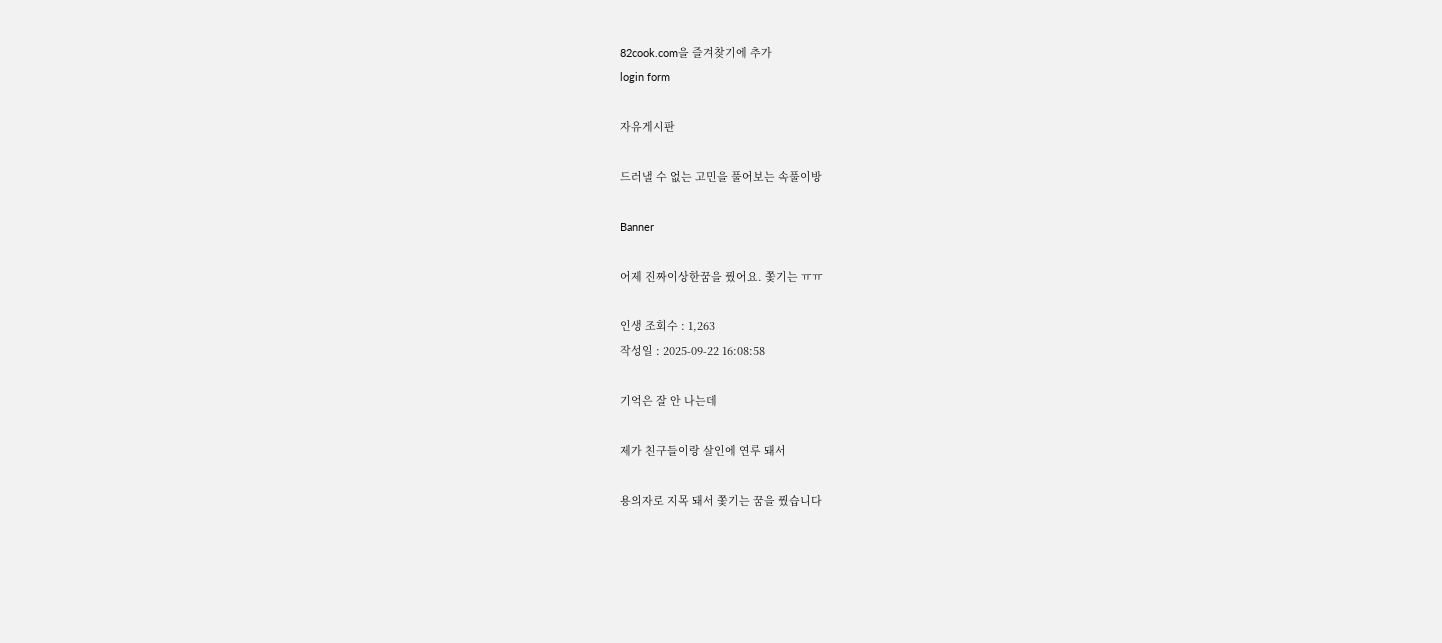82cook.com을 즐겨찾기에 추가
login form

자유게시판

드러낼 수 없는 고민을 풀어보는 속풀이방

Banner

어제 진짜이상한꿈을 꿨어요. 쫓기는 ㅠㅠ

인생 조회수 : 1,263
작성일 : 2025-09-22 16:08:58

기억은 잘 안 나는데

제가 친구들이랑 살인에 연루 돼서

용의자로 지목 돼서 쫓기는 꿈을 꿨습니다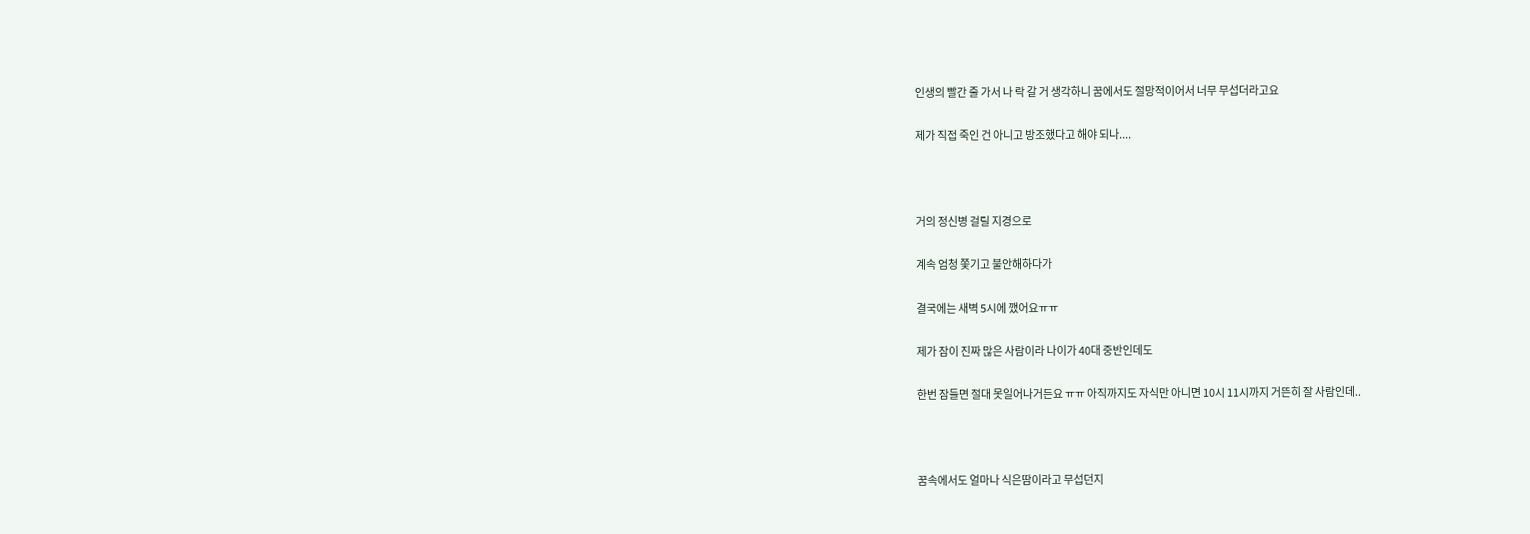인생의 빨간 줄 가서 나 락 갈 거 생각하니 꿈에서도 절망적이어서 너무 무섭더라고요

제가 직접 죽인 건 아니고 방조했다고 해야 되나....



거의 정신병 걸릴 지경으로

계속 엄청 쫓기고 불안해하다가

결국에는 새벽 5시에 깼어요ㅠㅠ

제가 잠이 진짜 많은 사람이라 나이가 40대 중반인데도

한번 잠들면 절대 못일어나거든요 ㅠㅠ 아직까지도 자식만 아니면 10시 11시까지 거뜬히 잘 사람인데..



꿈속에서도 얼마나 식은땀이라고 무섭던지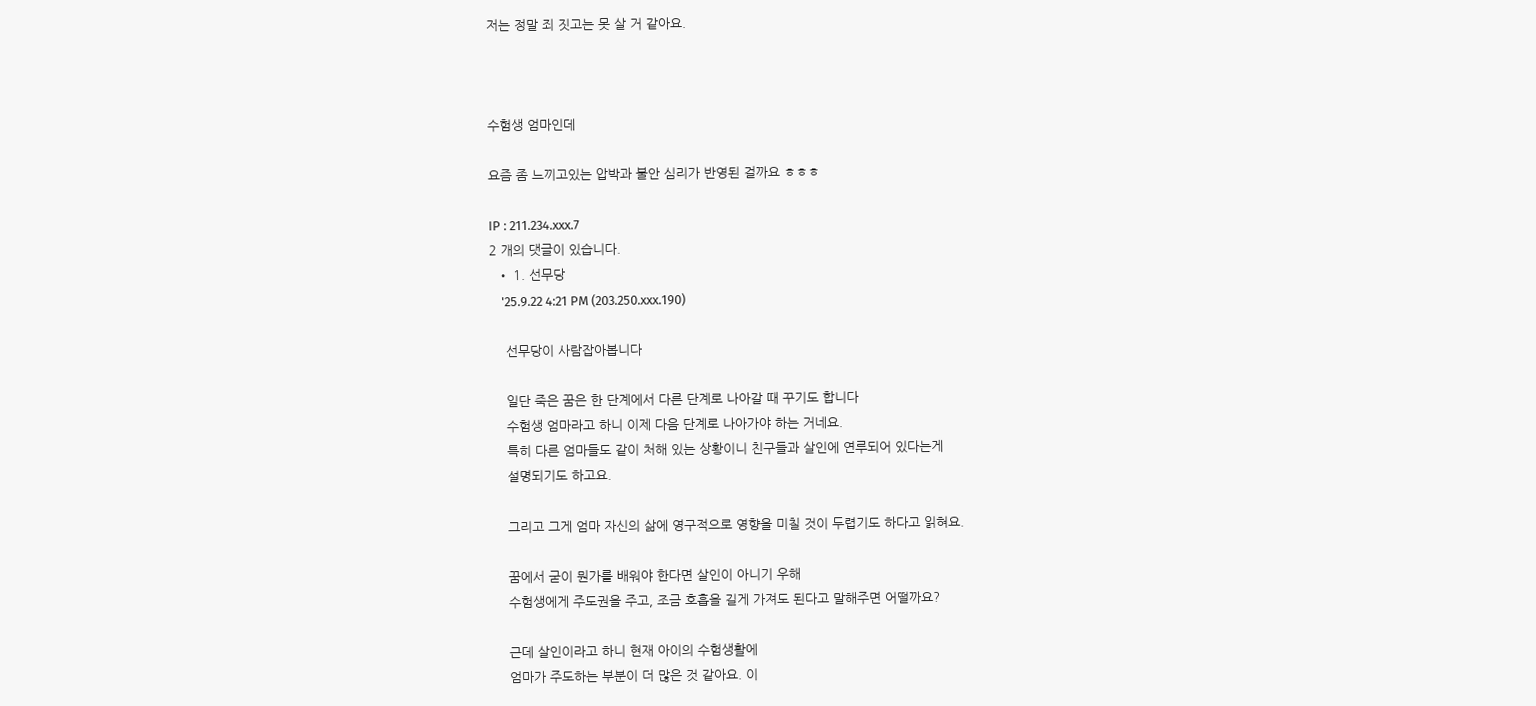저는 정말 죄 짓고는 못 살 거 같아요.



수험생 엄마인데

요즘 좀 느끼고있는 압박과 불안 심리가 반영된 걸까요 ㅎㅎㅎ

IP : 211.234.xxx.7
2 개의 댓글이 있습니다.
  • 1. 선무당
    '25.9.22 4:21 PM (203.250.xxx.190)

    선무당이 사람잡아봅니다

    일단 죽은 꿈은 한 단계에서 다른 단계로 나아갈 때 꾸기도 합니다
    수험생 엄마라고 하니 이제 다음 단계로 나아가야 하는 거네요.
    특히 다른 엄마들도 같이 처해 있는 상황이니 친구들과 살인에 연루되어 있다는게
    설명되기도 하고요.

    그리고 그게 엄마 자신의 삶에 영구적으로 영향을 미칠 것이 두렵기도 하다고 읽혀요.

    꿈에서 굳이 뭔가를 배워야 한다면 살인이 아니기 우해
    수험생에게 주도권을 주고, 조금 호흡을 길게 가져도 된다고 말해주면 어떨까요?

    근데 살인이라고 하니 현재 아이의 수험생활에
    엄마가 주도하는 부분이 더 많은 것 같아요. 이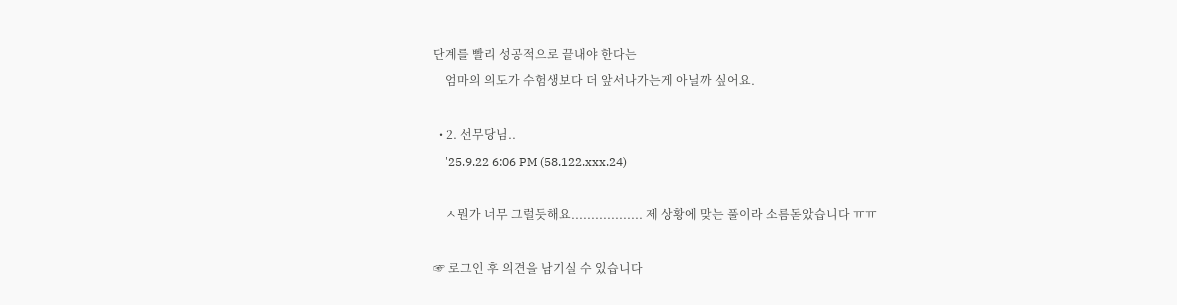단계를 빨리 성공적으로 끝내야 한다는
    엄마의 의도가 수험생보다 더 앞서나가는게 아닐까 싶어요.

  • 2. 선무당님..
    '25.9.22 6:06 PM (58.122.xxx.24)

    ㅅ뭔가 너무 그럴듯해요.................. 제 상황에 맞는 풀이라 소름돋았습니다 ㅠㅠ

☞ 로그인 후 의견을 남기실 수 있습니다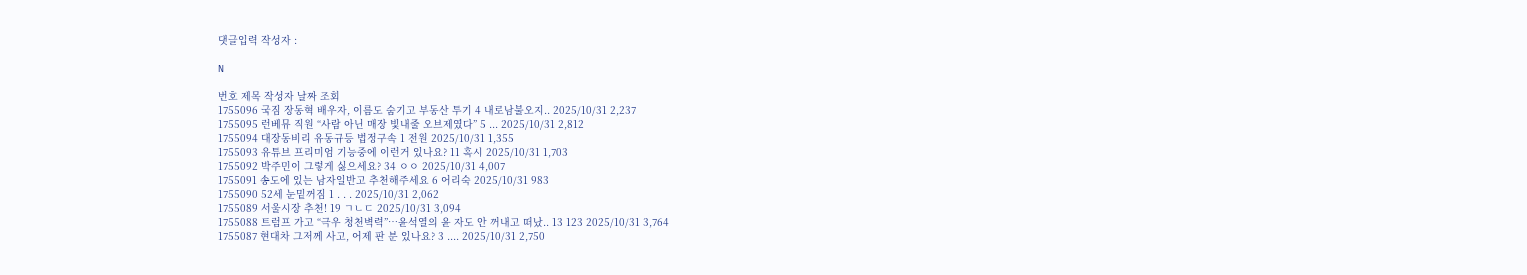댓글입력 작성자 :

N

번호 제목 작성자 날짜 조회
1755096 국짐 장동혁 배우자, 이름도 숨기고 부동산 투기 4 내로남불오지.. 2025/10/31 2,237
1755095 런베뮤 직원 “사람 아닌 매장 빛내줄 오브제였다” 5 ... 2025/10/31 2,812
1755094 대장동비리 유동규등 법정구속 1 전원 2025/10/31 1,355
1755093 유튜브 프리미엄 기능중에 이런거 있나요? 11 혹시 2025/10/31 1,703
1755092 박주민이 그렇게 싫으세요? 34 ㅇㅇ 2025/10/31 4,007
1755091 송도에 있는 남자일반고 추천해주세요 6 어리숙 2025/10/31 983
1755090 52세 눈밑꺼짐 1 . . . 2025/10/31 2,062
1755089 서울시장 추천! 19 ㄱㄴㄷ 2025/10/31 3,094
1755088 트럼프 가고 “극우 청천벽력”…윤석열의 윤 자도 안 꺼내고 떠났.. 13 123 2025/10/31 3,764
1755087 현대차 그저께 사고, 어제 판 분 있나요? 3 .... 2025/10/31 2,750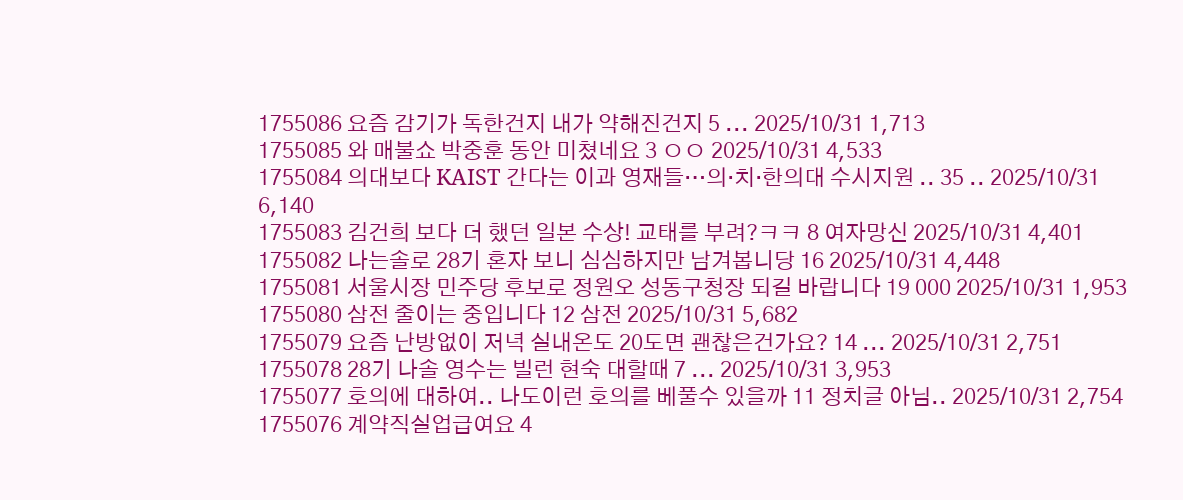1755086 요즘 감기가 독한건지 내가 약해진건지 5 ... 2025/10/31 1,713
1755085 와 매불쇼 박중훈 동안 미쳤네요 3 ㅇㅇ 2025/10/31 4,533
1755084 의대보다 KAIST 간다는 이과 영재들…의·치·한의대 수시지원 .. 35 .. 2025/10/31 6,140
1755083 김건희 보다 더 했던 일본 수상! 교태를 부려?ㅋㅋ 8 여자망신 2025/10/31 4,401
1755082 나는솔로 28기 혼자 보니 심심하지만 남겨봅니당 16 2025/10/31 4,448
1755081 서울시장 민주당 후보로 정원오 성동구청장 되길 바랍니다 19 000 2025/10/31 1,953
1755080 삼전 줄이는 중입니다 12 삼전 2025/10/31 5,682
1755079 요즘 난방없이 저녁 실내온도 20도면 괜찮은건가요? 14 ... 2025/10/31 2,751
1755078 28기 나솔 영수는 빌런 현숙 대할때 7 ... 2025/10/31 3,953
1755077 호의에 대하여.. 나도이런 호의를 베풀수 있을까 11 정치글 아님.. 2025/10/31 2,754
1755076 계약직실업급여요 4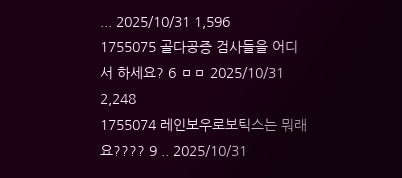... 2025/10/31 1,596
1755075 골다공증 검사들을 어디서 하세요? 6 ㅁㅁ 2025/10/31 2,248
1755074 레인보우로보틱스는 뭐래요???? 9 .. 2025/10/31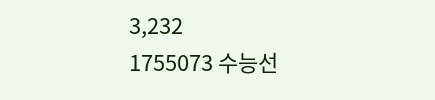3,232
1755073 수능선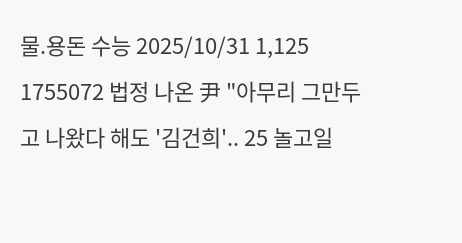물.용돈 수능 2025/10/31 1,125
1755072 법정 나온 尹 "아무리 그만두고 나왔다 해도 '김건희'.. 25 놀고일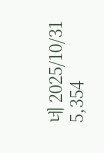네 2025/10/31 5,354